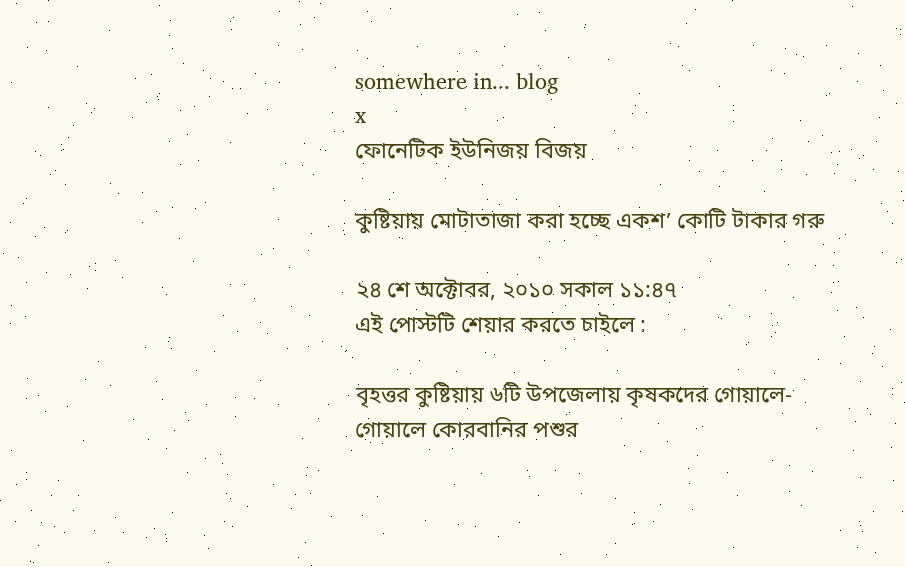somewhere in... blog
x
ফোনেটিক ইউনিজয় বিজয়

কুষ্টিয়ায় মোটাতাজা করা হচ্ছে একশ’ কোটি টাকার গরু

২৪ শে অক্টোবর, ২০১০ সকাল ১১:৪৭
এই পোস্টটি শেয়ার করতে চাইলে :

বৃহত্তর কুষ্টিয়ায় ৬টি উপজেলায় কৃষকদের গোয়ালে-গোয়ালে কোরবানির পশুর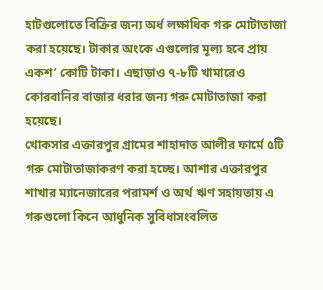হাটগুলোতে বিক্রির জন্য অর্ধ লক্ষাধিক গরু মোটাতাজা করা হয়েছে। টাকার অংকে এগুলোর মূল্য হবে প্রায় একশ’ কোটি টাকা। এছাড়াও ৭-৮টি খামারেও কোরবানির বাজার ধরার জন্য গরু মোটাতাজা করা হয়েছে।
খোকসার এক্তারপুর গ্রামের শাহাদাত আলীর ফার্মে ৫টি গরু মোটাতাজাকরণ করা হচ্ছে। আশার এক্তারপুর শাখার ম্যানেজারের পরামর্শ ও অর্থ ঋণ সহায়তায় এ গরুগুলো কিনে আধুনিক সুবিধাসংবলিত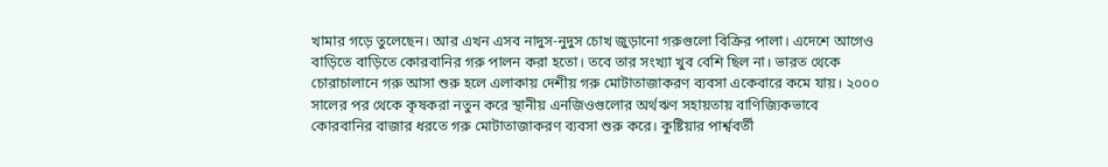খামার গড়ে তুলেছেন। আর এখন এসব নাদুস-নুদুস চোখ জুড়ানো গরুগুলো বিক্রির পালা। এদেশে আগেও বাড়িতে বাড়িতে কোরবানির গরু পালন করা হতো। তবে তার সংখ্যা খুব বেশি ছিল না। ভারত থেকে চোরাচালানে গরু আসা শুরু হলে এলাকায় দেশীয় গরু মোটাতাজাকরণ ব্যবসা একেবারে কমে যায়। ২০০০ সালের পর থেকে কৃষকরা নতুন করে স্থানীয় এনজিওগুলোর অর্থঋণ সহায়তায় বাণিজ্যিকভাবে কোরবানির বাজার ধরতে গরু মোটাতাজাকরণ ব্যবসা শুরু করে। কুষ্টিয়ার পার্শ্ববর্তী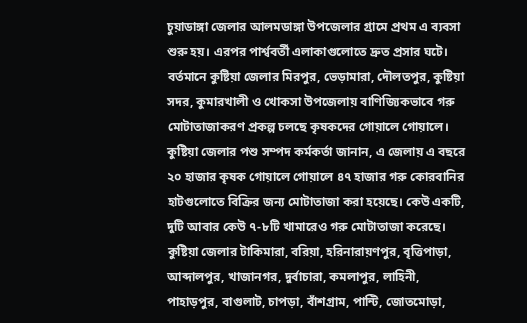চুয়াডাঙ্গা জেলার আলমডাঙ্গা উপজেলার গ্রামে প্রথম এ ব্যবসা শুরু হয়। এরপর পার্শ্ববর্তী এলাকাগুলোতে দ্রুত প্রসার ঘটে। বর্তমানে কুষ্টিয়া জেলার মিরপুর, ভেড়ামারা, দৌলতপুর, কুষ্টিয়া সদর, কুমারখালী ও খোকসা উপজেলায় বাণিজ্যিকভাবে গরু মোটাতাজাকরণ প্রকল্প চলছে কৃষকদের গোয়ালে গোয়ালে।
কুষ্টিয়া জেলার পশু সম্পদ কর্মকর্তা জানান, এ জেলায় এ বছরে ২০ হাজার কৃষক গোয়ালে গোয়ালে ৪৭ হাজার গরু কোরবানির হাটগুলোতে বিক্রির জন্য মোটাতাজা করা হয়েছে। কেউ একটি, দুটি আবার কেউ ৭-৮টি খামারেও গরু মোটাতাজা করেছে। কুষ্টিয়া জেলার টাকিমারা, বরিয়া, হরিনারায়ণপুর, বৃত্তিপাড়া, আব্দালপুর, খাজানগর, দুর্বাচারা, কমলাপুর, লাহিনী, পাহাড়পুর, বাগুলাট, চাপড়া, বাঁশগ্রাম, পান্টি, জোতমোড়া,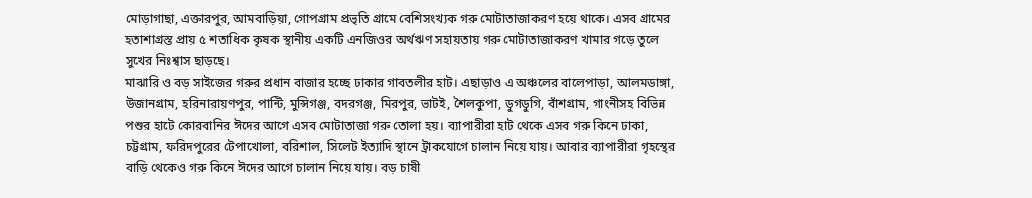মোড়াগাছা, এক্তারপুর, আমবাড়িয়া, গোপগ্রাম প্রভৃতি গ্রামে বেশিসংখ্যক গরু মোটাতাজাকরণ হয়ে থাকে। এসব গ্রামের হতাশাগ্রস্ত প্রায় ৫ শতাধিক কৃষক স্থানীয় একটি এনজিওর অর্থঋণ সহায়তায় গরু মোটাতাজাকরণ খামার গড়ে তুলে সুখের নিঃশ্বাস ছাড়ছে।
মাঝারি ও বড় সাইজের গরুর প্রধান বাজার হচ্ছে ঢাকার গাবতলীর হাট। এছাড়াও এ অঞ্চলের বালেপাড়া, আলমডাঙ্গা, উজানগ্রাম, হরিনারায়ণপুর, পান্টি, মুন্সিগঞ্জ, বদরগঞ্জ, মিরপুর, ভাটই, শৈলকুপা, ডুগডুগি, বাঁশগ্রাম, গাংনীসহ বিভিন্ন পশুর হাটে কোরবানির ঈদের আগে এসব মোটাতাজা গরু তোলা হয়। ব্যাপারীরা হাট থেকে এসব গরু কিনে ঢাকা, চট্টগ্রাম, ফরিদপুরের টেপাখোলা, বরিশাল, সিলেট ইত্যাদি স্থানে ট্রাকযোগে চালান নিয়ে যায়। আবার ব্যাপারীরা গৃহস্থের বাড়ি থেকেও গরু কিনে ঈদের আগে চালান নিয়ে যায়। বড় চাষী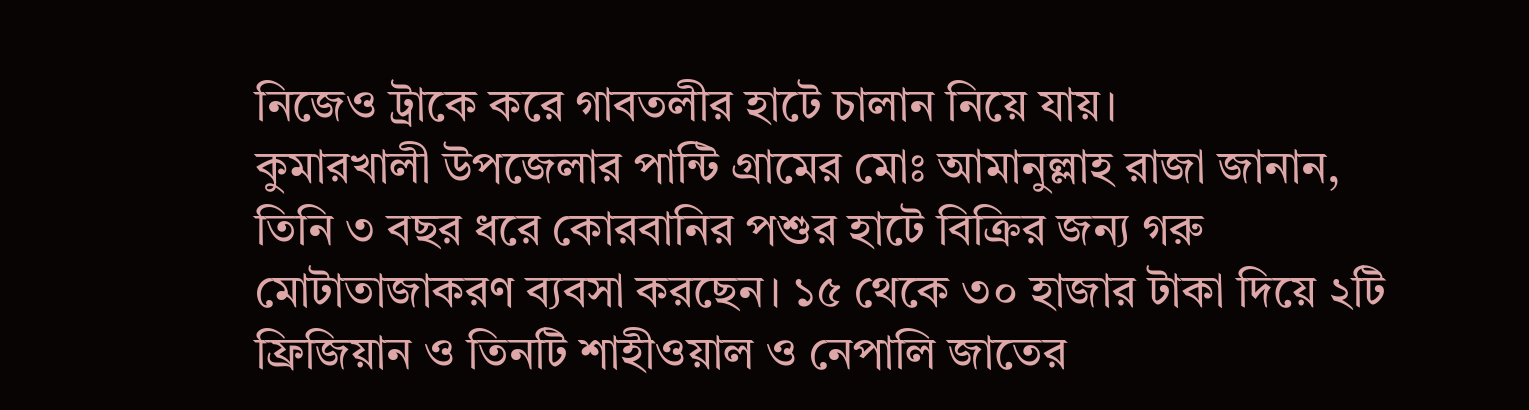নিজেও ট্রাকে করে গাবতলীর হাটে চালান নিয়ে যায়।
কুমারখালী উপজেলার পান্টি গ্রামের মোঃ আমানুল্লাহ রাজা জানান, তিনি ৩ বছর ধরে কোরবানির পশুর হাটে বিক্রির জন্য গরু মোটাতাজাকরণ ব্যবসা করছেন। ১৫ থেকে ৩০ হাজার টাকা দিয়ে ২টি ফ্রিজিয়ান ও তিনটি শাহীওয়াল ও নেপালি জাতের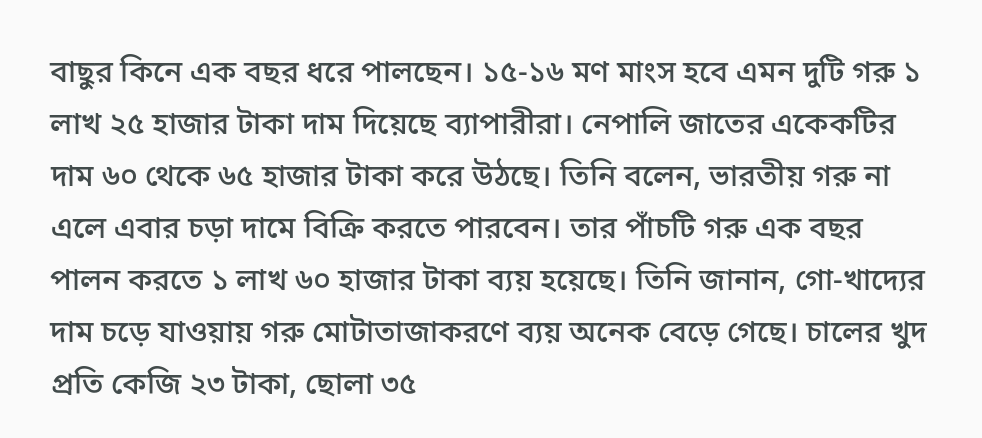বাছুর কিনে এক বছর ধরে পালছেন। ১৫-১৬ মণ মাংস হবে এমন দুটি গরু ১ লাখ ২৫ হাজার টাকা দাম দিয়েছে ব্যাপারীরা। নেপালি জাতের একেকটির দাম ৬০ থেকে ৬৫ হাজার টাকা করে উঠছে। তিনি বলেন, ভারতীয় গরু না এলে এবার চড়া দামে বিক্রি করতে পারবেন। তার পাঁচটি গরু এক বছর পালন করতে ১ লাখ ৬০ হাজার টাকা ব্যয় হয়েছে। তিনি জানান, গো-খাদ্যের দাম চড়ে যাওয়ায় গরু মোটাতাজাকরণে ব্যয় অনেক বেড়ে গেছে। চালের খুদ প্রতি কেজি ২৩ টাকা, ছোলা ৩৫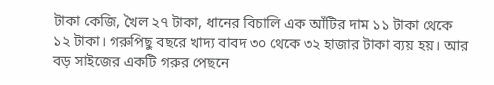টাকা কেজি, খৈল ২৭ টাকা, ধানের বিচালি এক আঁটির দাম ১১ টাকা থেকে ১২ টাকা। গরুপিছু বছরে খাদ্য বাবদ ৩০ থেকে ৩২ হাজার টাকা ব্যয় হয়। আর বড় সাইজের একটি গরুর পেছনে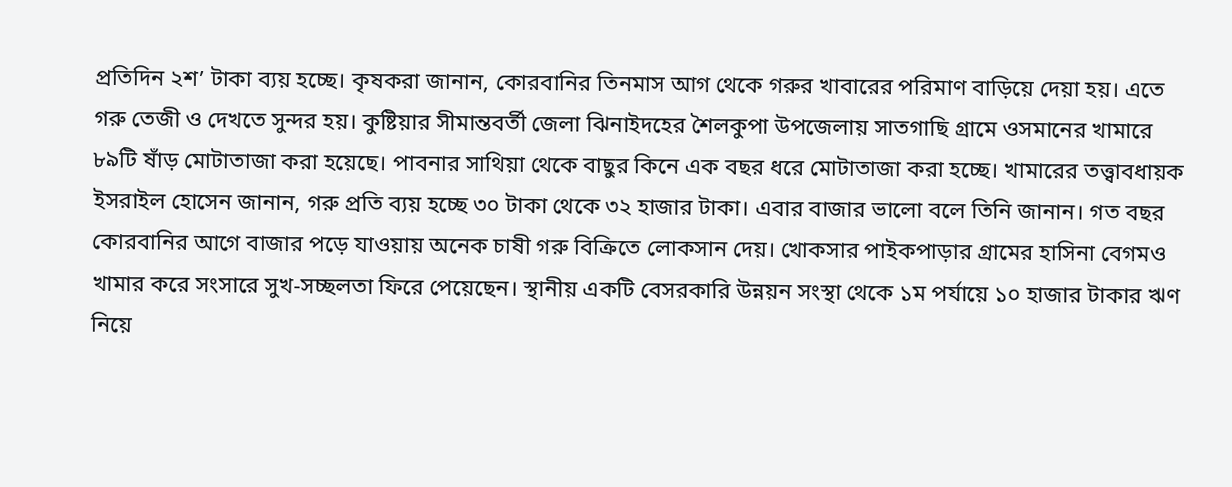প্রতিদিন ২শ’ টাকা ব্যয় হচ্ছে। কৃষকরা জানান, কোরবানির তিনমাস আগ থেকে গরুর খাবারের পরিমাণ বাড়িয়ে দেয়া হয়। এতে গরু তেজী ও দেখতে সুন্দর হয়। কুষ্টিয়ার সীমান্তবর্তী জেলা ঝিনাইদহের শৈলকুপা উপজেলায় সাতগাছি গ্রামে ওসমানের খামারে ৮৯টি ষাঁড় মোটাতাজা করা হয়েছে। পাবনার সাথিয়া থেকে বাছুর কিনে এক বছর ধরে মোটাতাজা করা হচ্ছে। খামারের তত্ত্বাবধায়ক ইসরাইল হোসেন জানান, গরু প্রতি ব্যয় হচ্ছে ৩০ টাকা থেকে ৩২ হাজার টাকা। এবার বাজার ভালো বলে তিনি জানান। গত বছর কোরবানির আগে বাজার পড়ে যাওয়ায় অনেক চাষী গরু বিক্রিতে লোকসান দেয়। খোকসার পাইকপাড়ার গ্রামের হাসিনা বেগমও খামার করে সংসারে সুখ-সচ্ছলতা ফিরে পেয়েছেন। স্থানীয় একটি বেসরকারি উন্নয়ন সংস্থা থেকে ১ম পর্যায়ে ১০ হাজার টাকার ঋণ নিয়ে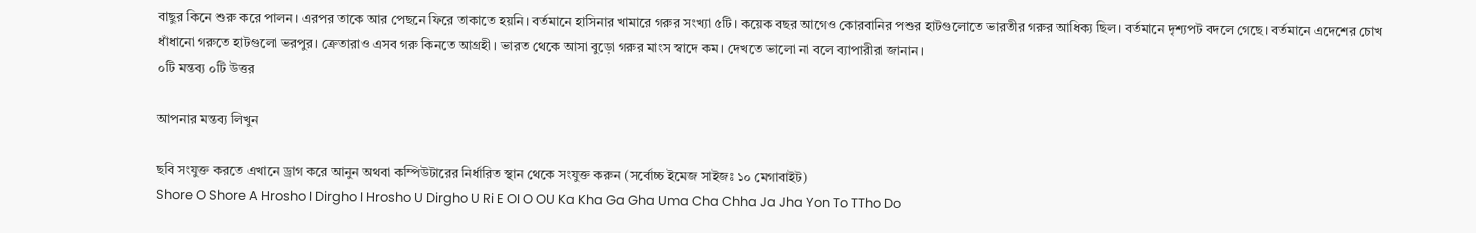বাছুর কিনে শুরু করে পালন। এরপর তাকে আর পেছনে ফিরে তাকাতে হয়নি। বর্তমানে হাসিনার খামারে গরুর সংখ্যা ৫টি। কয়েক বছর আগেও কোরবানির পশুর হাটগুলোতে ভারতীর গরুর আধিক্য ছিল। বর্তমানে দৃশ্যপট বদলে গেছে। বর্তমানে এদেশের চোখ ধাঁধানো গরুতে হাটগুলো ভরপুর। ক্রেতারাও এসব গরু কিনতে আগ্রহী। ভারত থেকে আসা বুড়ো গরুর মাংস স্বাদে কম। দেখতে ভালো না বলে ব্যাপারীরা জানান।
০টি মন্তব্য ০টি উত্তর

আপনার মন্তব্য লিখুন

ছবি সংযুক্ত করতে এখানে ড্রাগ করে আনুন অথবা কম্পিউটারের নির্ধারিত স্থান থেকে সংযুক্ত করুন (সর্বোচ্চ ইমেজ সাইজঃ ১০ মেগাবাইট)
Shore O Shore A Hrosho I Dirgho I Hrosho U Dirgho U Ri E OI O OU Ka Kha Ga Gha Uma Cha Chha Ja Jha Yon To TTho Do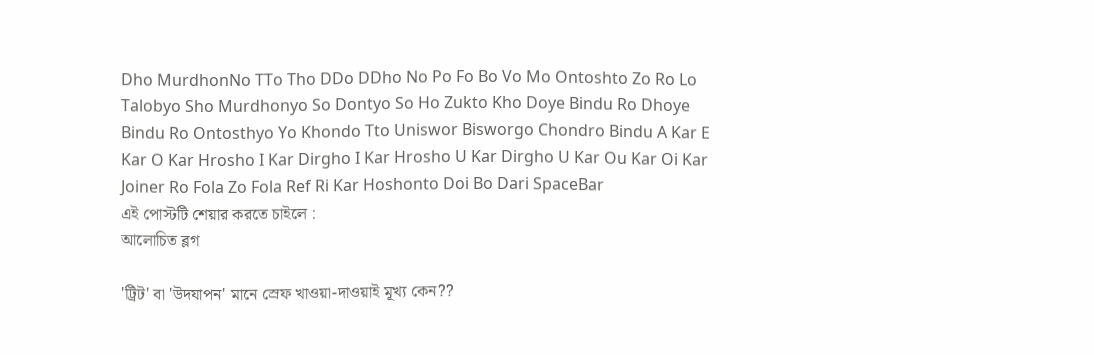Dho MurdhonNo TTo Tho DDo DDho No Po Fo Bo Vo Mo Ontoshto Zo Ro Lo Talobyo Sho Murdhonyo So Dontyo So Ho Zukto Kho Doye Bindu Ro Dhoye Bindu Ro Ontosthyo Yo Khondo Tto Uniswor Bisworgo Chondro Bindu A Kar E Kar O Kar Hrosho I Kar Dirgho I Kar Hrosho U Kar Dirgho U Kar Ou Kar Oi Kar Joiner Ro Fola Zo Fola Ref Ri Kar Hoshonto Doi Bo Dari SpaceBar
এই পোস্টটি শেয়ার করতে চাইলে :
আলোচিত ব্লগ

'ট্রিট' বা 'উদযাপন' মানে স্রেফ খাওয়া-দাওয়াই মূখ্য কেন??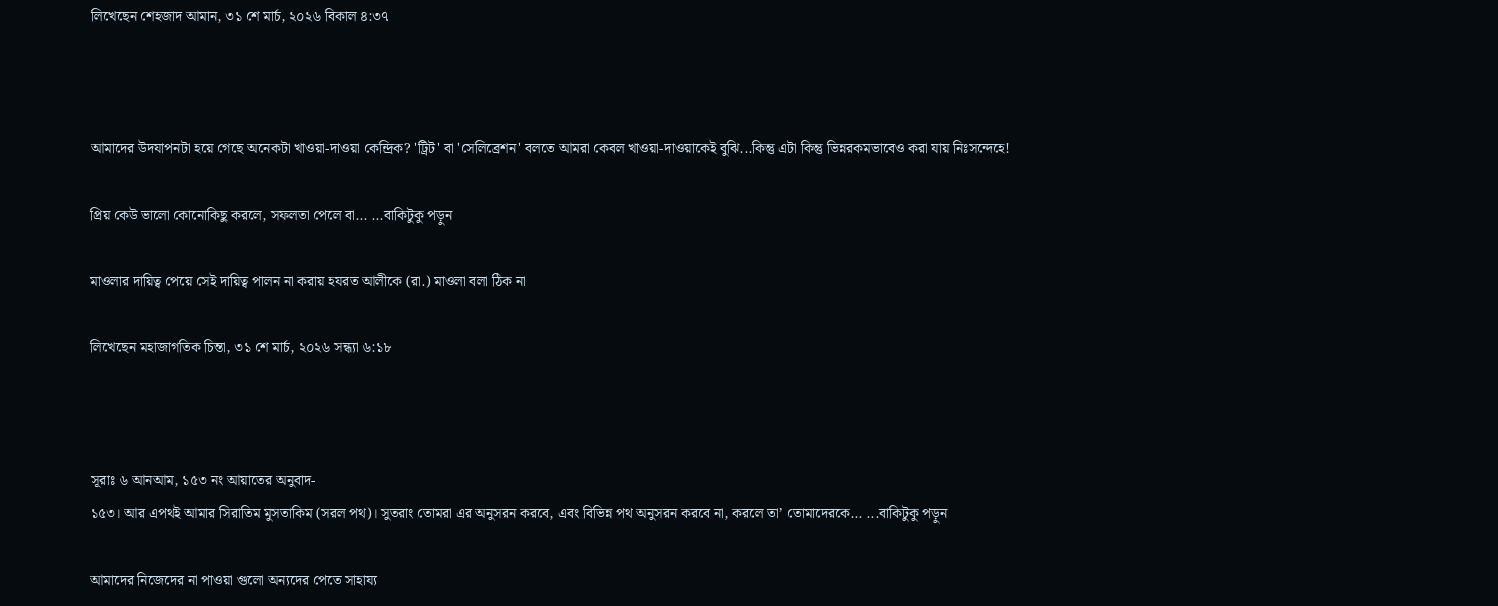লিখেছেন শেহজাদ আমান, ৩১ শে মার্চ, ২০২৬ বিকাল ৪:৩৭



আমাদের উদযাপনটা হয়ে গেছে অনেকটা খাওয়া-দাওয়া কেন্দ্রিক? 'ট্রিট' বা 'সেলিব্রেশন' বলতে আমরা কেবল খাওয়া-দাওয়াকেই বুঝি...কিন্তু এটা কিন্তু ভিন্নরকমভাবেও করা যায় নিঃসন্দেহে!

প্রিয় কেউ ভালো কোনোকিছু করলে, সফলতা পেলে বা... ...বাকিটুকু পড়ুন

মাওলার দায়িত্ব পেয়ে সেই দায়িত্ব পালন না করায় হযরত আলীকে (রা.) মাওলা বলা ঠিক না

লিখেছেন মহাজাগতিক চিন্তা, ৩১ শে মার্চ, ২০২৬ সন্ধ্যা ৬:১৮



সূরাঃ ৬ আনআম, ১৫৩ নং আয়াতের অনুবাদ-
১৫৩। আর এপথই আমার সিরাতিম মুসতাকিম (সরল পথ)। সুতরাং তোমরা এর অনুসরন করবে, এবং বিভিন্ন পথ অনুসরন করবে না, করলে তা’ তোমাদেরকে... ...বাকিটুকু পড়ুন

আমাদের নিজেদের না পাওয়া গুলো অন্যদের পেতে সাহায্য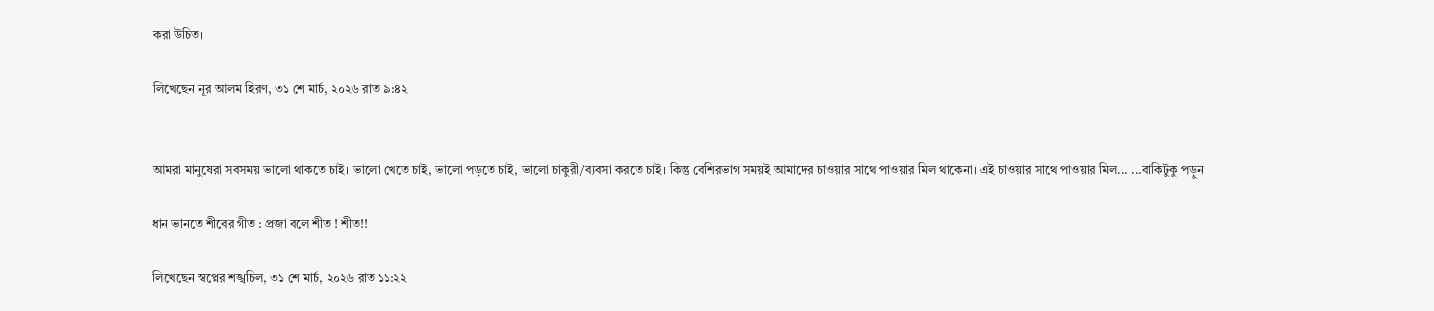করা উচিত।

লিখেছেন নূর আলম হিরণ, ৩১ শে মার্চ, ২০২৬ রাত ৯:৪২


আমরা মানুষেরা সবসময় ভালো থাকতে চাই। ভালো খেতে চাই, ভালো পড়তে চাই, ভালো চাকুরী/ব্যবসা করতে চাই। কিন্তু বেশিরভাগ সময়ই আমাদের চাওয়ার সাথে পাওয়ার মিল থাকেনা। এই চাওয়ার সাথে পাওয়ার মিল... ...বাকিটুকু পড়ুন

ধান ভানতে শীবের গীত : প্রজা বলে শীত ! শীত!!

লিখেছেন স্বপ্নের শঙ্খচিল, ৩১ শে মার্চ, ২০২৬ রাত ১১:২২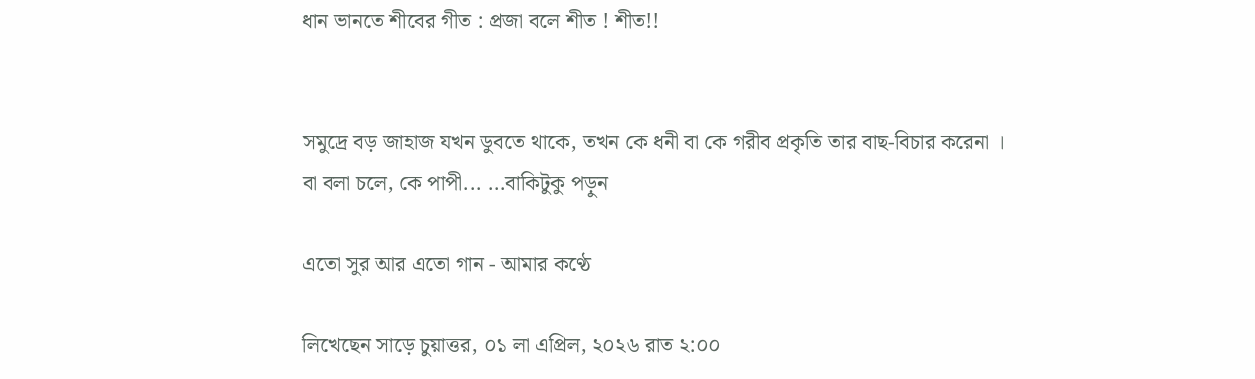ধান ভানতে শীবের গীত : প্রজা বলে শীত ! শীত!!


সমুদ্রে বড় জাহাজ যখন ডুবতে থাকে, তখন কে ধনী বা কে গরীব প্রকৃতি তার বাছ-বিচার করেনা ।
বা বলা চলে, কে পাপী... ...বাকিটুকু পড়ুন

এতো সুর আর এতো গান - আমার কণ্ঠে

লিখেছেন সাড়ে চুয়াত্তর, ০১ লা এপ্রিল, ২০২৬ রাত ২:০০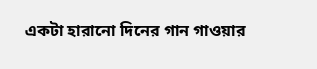একটা হারানো দিনের গান গাওয়ার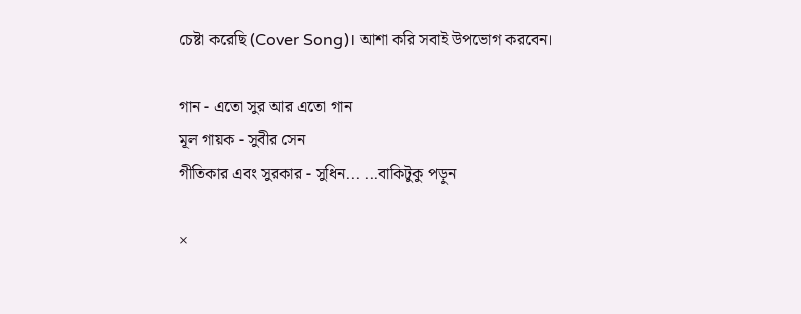চেষ্টা করেছি (Cover Song)। আশা করি সবাই উপভোগ করবেন।

গান - এতো সুর আর এতো গান
মূল গায়ক - সুবীর সেন
গীতিকার এবং সুরকার - সুধিন... ...বাকিটুকু পড়ুন

×